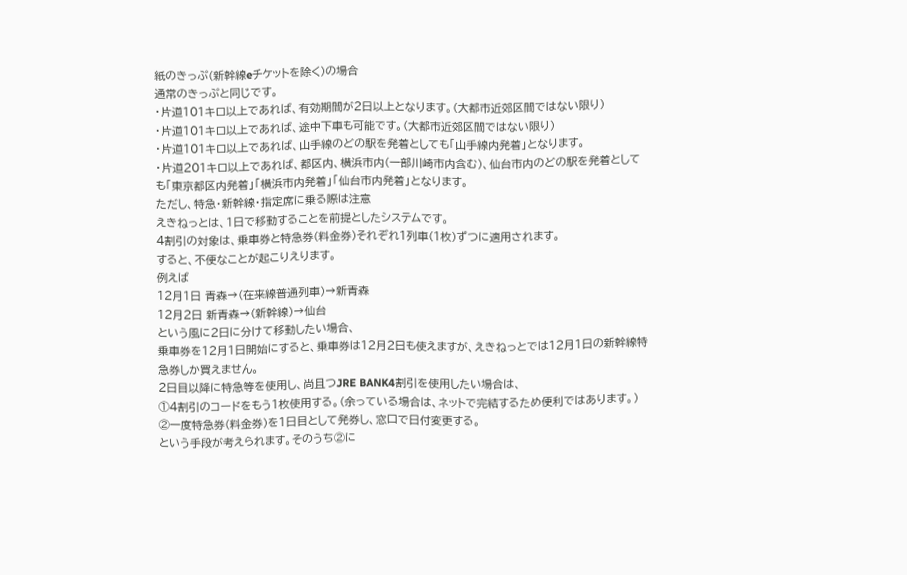紙のきっぷ(新幹線eチケットを除く)の場合
通常のきっぷと同じです。
・片道101キロ以上であれば、有効期間が2日以上となります。(大都市近郊区間ではない限り)
・片道101キロ以上であれば、途中下車も可能です。(大都市近郊区間ではない限り)
・片道101キロ以上であれば、山手線のどの駅を発着としても「山手線内発着」となります。
・片道201キロ以上であれば、都区内、横浜市内(一部川崎市内含む)、仙台市内のどの駅を発着としても「東京都区内発着」「横浜市内発着」「仙台市内発着」となります。
ただし、特急・新幹線・指定席に乗る際は注意
えきねっとは、1日で移動することを前提としたシステムです。
4割引の対象は、乗車券と特急券(料金券)それぞれ1列車(1枚)ずつに適用されます。
すると、不便なことが起こりえります。
例えば
12月1日 青森→(在来線普通列車)→新青森
12月2日 新青森→(新幹線)→仙台
という風に2日に分けて移動したい場合、
乗車券を12月1日開始にすると、乗車券は12月2日も使えますが、えきねっとでは12月1日の新幹線特急券しか買えません。
2日目以降に特急等を使用し、尚且つJRE BANK4割引を使用したい場合は、
①4割引のコードをもう1枚使用する。(余っている場合は、ネットで完結するため便利ではあります。)
②一度特急券(料金券)を1日目として発券し、窓口で日付変更する。
という手段が考えられます。そのうち②に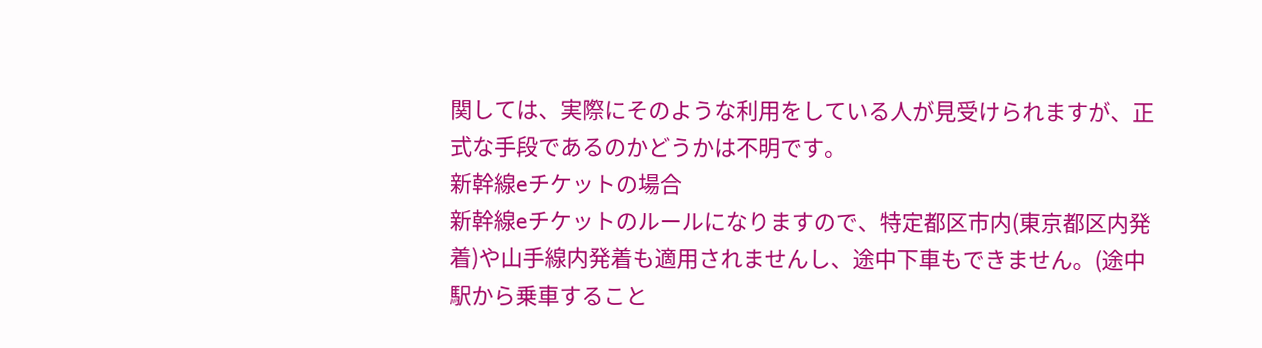関しては、実際にそのような利用をしている人が見受けられますが、正式な手段であるのかどうかは不明です。
新幹線eチケットの場合
新幹線eチケットのルールになりますので、特定都区市内(東京都区内発着)や山手線内発着も適用されませんし、途中下車もできません。(途中駅から乗車すること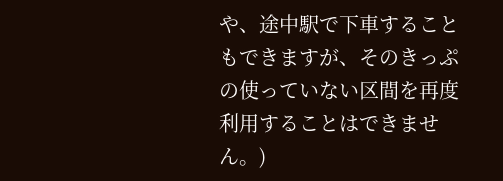や、途中駅で下車することもできますが、そのきっぷの使っていない区間を再度利用することはできません。)